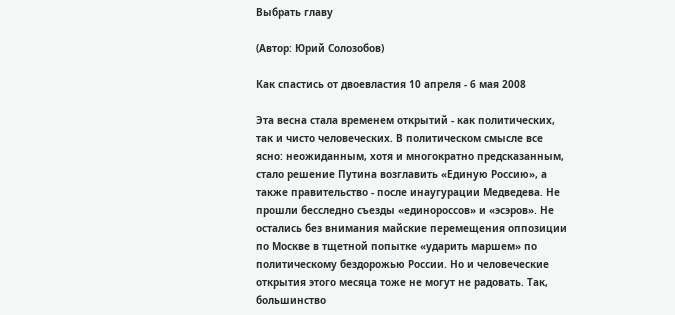Выбрать главу

(Автор: Юрий Солозобов)

Как спастись от двоевластия 10 апреля - 6 мая 2008

Эта весна стала временем открытий - как политических, так и чисто человеческих. В политическом смысле все ясно: неожиданным, хотя и многократно предсказанным, стало решение Путина возглавить «Единую Россию», а также правительство - после инаугурации Медведева. Не прошли бесследно съезды «единороссов» и «эсэров». Не остались без внимания майские перемещения оппозиции по Москве в тщетной попытке «ударить маршем» по политическому бездорожью России. Но и человеческие открытия этого месяца тоже не могут не радовать. Так, большинство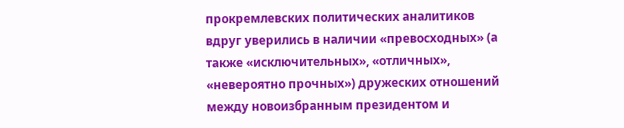прокремлевских политических аналитиков вдруг уверились в наличии «превосходных» (а также «исключительных», «отличных», «невероятно прочных») дружеских отношений между новоизбранным президентом и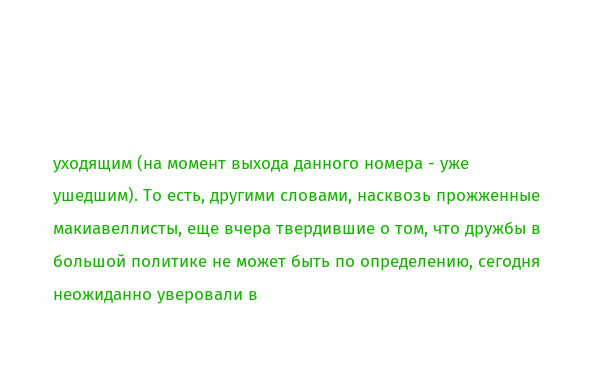уходящим (на момент выхода данного номера - уже ушедшим). То есть, другими словами, насквозь прожженные макиавеллисты, еще вчера твердившие о том, что дружбы в большой политике не может быть по определению, сегодня неожиданно уверовали в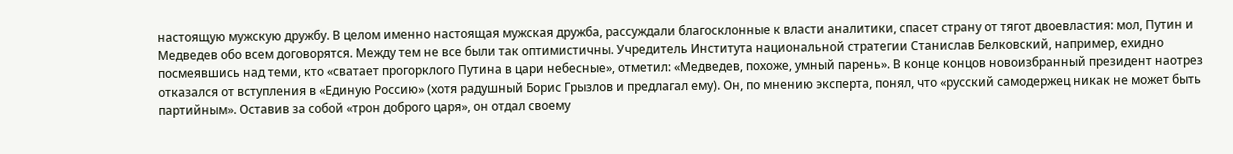настоящую мужскую дружбу. В целом именно настоящая мужская дружба, рассуждали благосклонные к власти аналитики, спасет страну от тягот двоевластия: мол, Путин и Медведев обо всем договорятся. Между тем не все были так оптимистичны. Учредитель Института национальной стратегии Станислав Белковский, например, ехидно посмеявшись над теми, кто «сватает прогорклого Путина в цари небесные», отметил: «Медведев, похоже, умный парень». В конце концов новоизбранный президент наотрез отказался от вступления в «Единую Россию» (хотя радушный Борис Грызлов и предлагал ему). Он, по мнению эксперта, понял, что «русский самодержец никак не может быть партийным». Оставив за собой «трон доброго царя», он отдал своему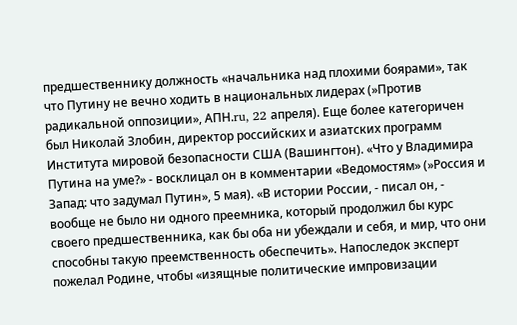предшественнику должность «начальника над плохими боярами», так что Путину не вечно ходить в национальных лидерах (»Против радикальной оппозиции», АПН.ru, 22 апреля). Еще более категоричен был Николай Злобин, директор российских и азиатских программ Института мировой безопасности США (Вашингтон). «Что у Владимира Путина на уме?» - восклицал он в комментарии «Ведомостям» (»Россия и Запад: что задумал Путин», 5 мая). «В истории России, - писал он, - вообще не было ни одного преемника, который продолжил бы курс своего предшественника, как бы оба ни убеждали и себя, и мир, что они способны такую преемственность обеспечить». Напоследок эксперт пожелал Родине, чтобы «изящные политические импровизации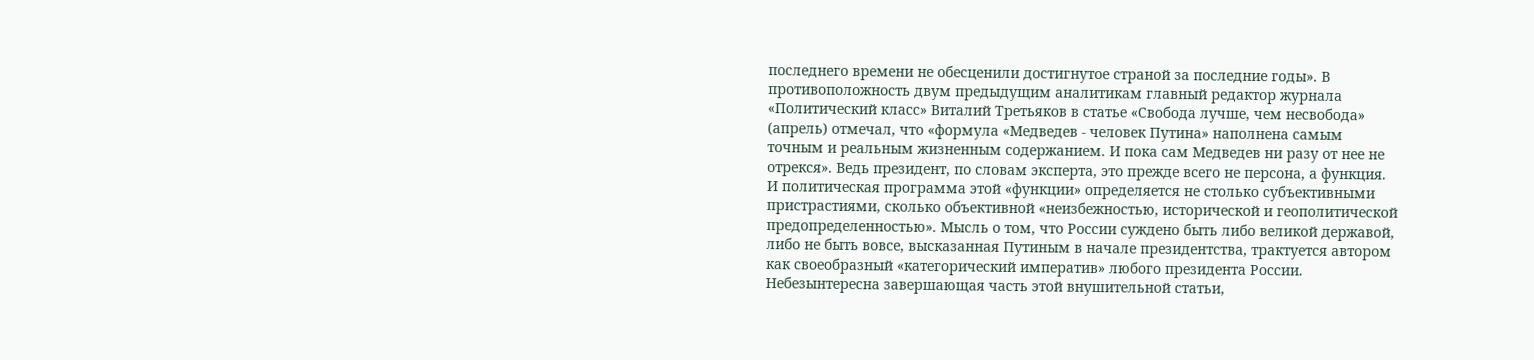последнего времени не обесценили достигнутое страной за последние годы». В противоположность двум предыдущим аналитикам главный редактор журнала «Политический класс» Виталий Третьяков в статье «Свобода лучше, чем несвобода» (апрель) отмечал, что «формула «Медведев - человек Путина» наполнена самым точным и реальным жизненным содержанием. И пока сам Медведев ни разу от нее не отрекся». Ведь президент, по словам эксперта, это прежде всего не персона, а функция. И политическая программа этой «функции» определяется не столько субъективными пристрастиями, сколько объективной «неизбежностью, исторической и геополитической предопределенностью». Мысль о том, что России суждено быть либо великой державой, либо не быть вовсе, высказанная Путиным в начале президентства, трактуется автором как своеобразный «категорический императив» любого президента России. Небезынтересна завершающая часть этой внушительной статьи,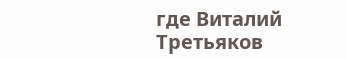где Виталий Третьяков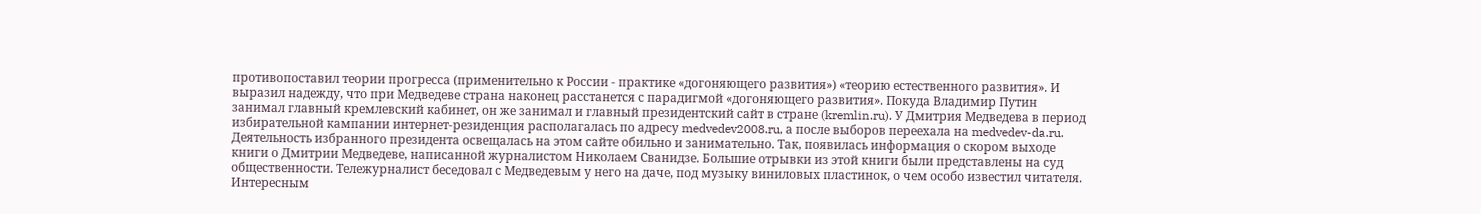противопоставил теории прогресса (применительно к России - практике «догоняющего развития») «теорию естественного развития». И выразил надежду, что при Медведеве страна наконец расстанется с парадигмой «догоняющего развития». Покуда Владимир Путин занимал главный кремлевский кабинет, он же занимал и главный президентский сайт в стране (kremlin.ru). У Дмитрия Медведева в период избирательной кампании интернет-резиденция располагалась по адресу medvedev2008.ru, а после выборов переехала на medvedev-da.ru. Деятельность избранного президента освещалась на этом сайте обильно и занимательно. Так, появилась информация о скором выходе книги о Дмитрии Медведеве, написанной журналистом Николаем Сванидзе. Большие отрывки из этой книги были представлены на суд общественности. Тележурналист беседовал с Медведевым у него на даче, под музыку виниловых пластинок, о чем особо известил читателя. Интересным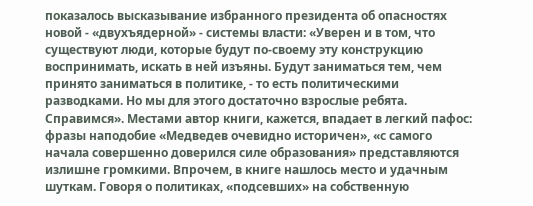показалось высказывание избранного президента об опасностях новой - «двухъядерной» - системы власти: «Уверен и в том, что существуют люди, которые будут по-своему эту конструкцию воспринимать, искать в ней изъяны. Будут заниматься тем, чем принято заниматься в политике, - то есть политическими разводками. Но мы для этого достаточно взрослые ребята. Справимся». Местами автор книги, кажется, впадает в легкий пафос: фразы наподобие «Медведев очевидно историчен», «с самого начала совершенно доверился силе образования» представляются излишне громкими. Впрочем, в книге нашлось место и удачным шуткам. Говоря о политиках, «подсевших» на собственную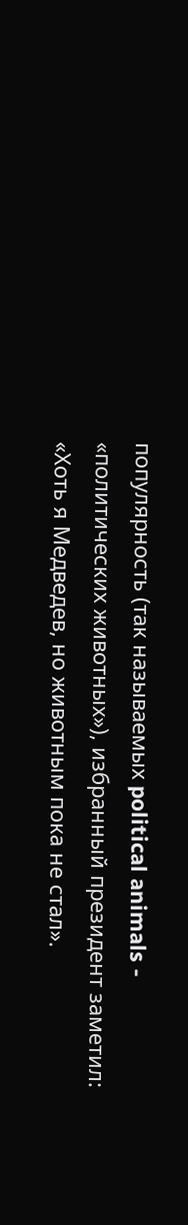популярность (так называемых political animals - «политических животных»), избранный президент заметил: «Хоть я Медведев, но животным пока не стал».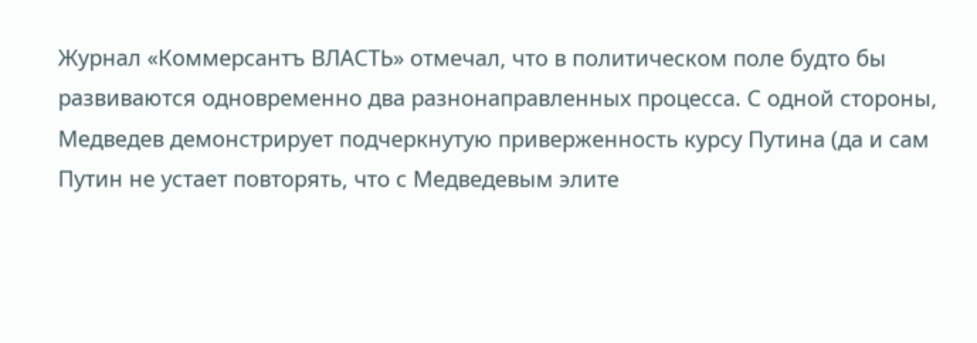Журнал «Коммерсантъ ВЛАСТЬ» отмечал, что в политическом поле будто бы развиваются одновременно два разнонаправленных процесса. С одной стороны, Медведев демонстрирует подчеркнутую приверженность курсу Путина (да и сам Путин не устает повторять, что с Медведевым элите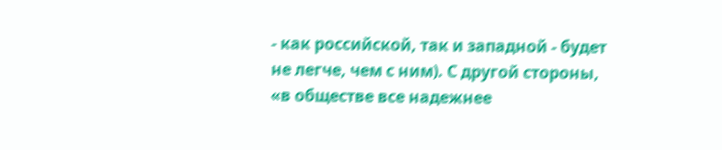- как российской, так и западной - будет не легче, чем с ним). С другой стороны, «в обществе все надежнее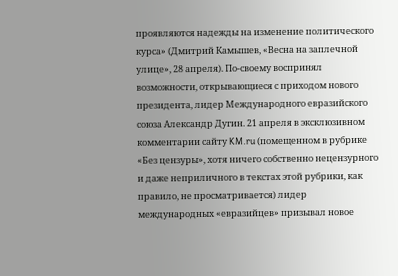проявляются надежды на изменение политического курса» (Дмитрий Камышев, «Весна на заплечной улице», 28 апреля). По-своему воспринял возможности, открывающиеся с приходом нового президента, лидер Международного евразийского союза Александр Дугин. 21 апреля в эксклюзивном комментарии сайту KM.ru (помещенном в рубрике «Без цензуры», хотя ничего собственно нецензурного и даже неприличного в текстах этой рубрики, как правило, не просматривается) лидер международных «евразийцев» призывал новое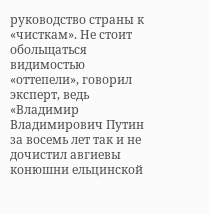руководство страны к «чисткам». Не стоит обольщаться видимостью «оттепели», говорил эксперт, ведь «Владимир Владимирович Путин за восемь лет так и не дочистил авгиевы конюшни ельцинской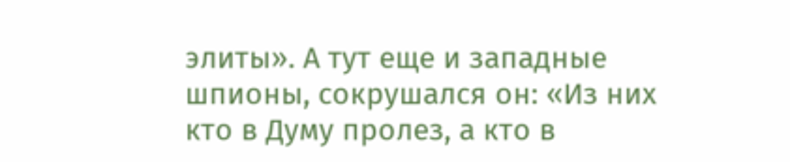элиты». А тут еще и западные шпионы, сокрушался он: «Из них кто в Думу пролез, а кто в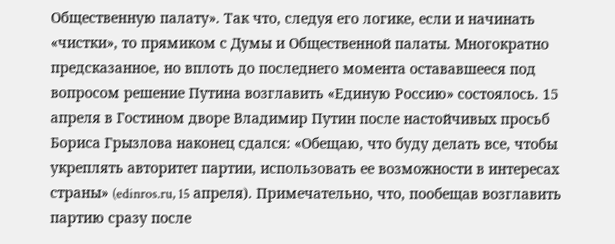Общественную палату». Так что, следуя его логике, если и начинать «чистки», то прямиком с Думы и Общественной палаты. Многократно предсказанное, но вплоть до последнего момента остававшееся под вопросом решение Путина возглавить «Единую Россию» состоялось. 15 апреля в Гостином дворе Владимир Путин после настойчивых просьб Бориса Грызлова наконец сдался: «Обещаю, что буду делать все, чтобы укреплять авторитет партии, использовать ее возможности в интересах страны» (edinros.ru, 15 апреля). Примечательно, что, пообещав возглавить партию сразу после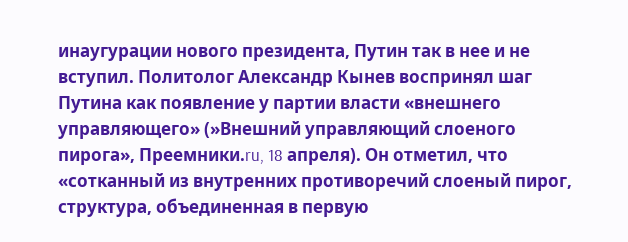инаугурации нового президента, Путин так в нее и не вступил. Политолог Александр Кынев воспринял шаг Путина как появление у партии власти «внешнего управляющего» (»Внешний управляющий слоеного пирога», Преемники.ru, 18 апреля). Он отметил, что «сотканный из внутренних противоречий слоеный пирог, структура, объединенная в первую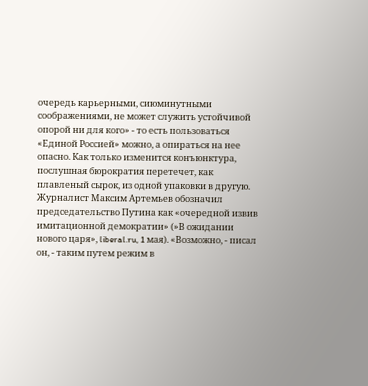очередь карьерными, сиюминутными соображениями, не может служить устойчивой опорой ни для кого» - то есть пользоваться «Единой Россией» можно, а опираться на нее опасно. Как только изменится конъюнктура, послушная бюрократия перетечет, как плавленый сырок, из одной упаковки в другую. Журналист Максим Артемьев обозначил председательство Путина как «очередной извив имитационной демократии» (»В ожидании нового царя», liberal.ru, 1 мая). «Возможно, - писал он, - таким путем режим в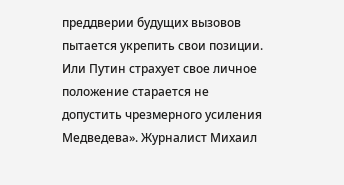преддверии будущих вызовов пытается укрепить свои позиции. Или Путин страхует свое личное положение старается не допустить чрезмерного усиления Медведева». Журналист Михаил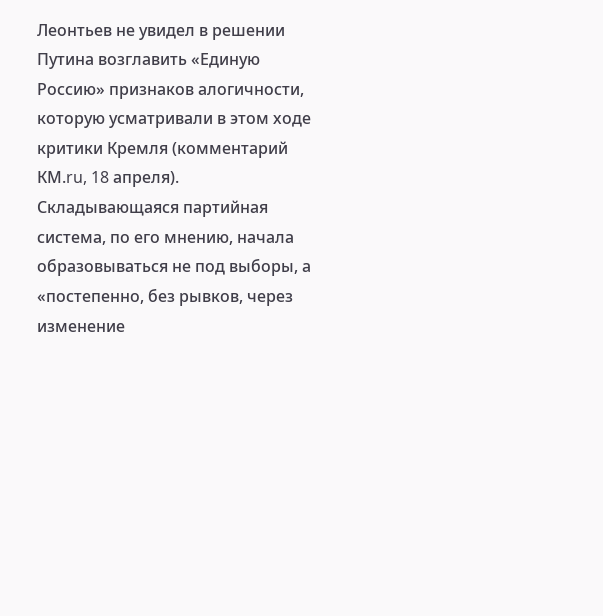Леонтьев не увидел в решении Путина возглавить «Единую Россию» признаков алогичности, которую усматривали в этом ходе критики Кремля (комментарий КМ.ru, 18 апреля). Складывающаяся партийная система, по его мнению, начала образовываться не под выборы, а «постепенно, без рывков, через изменение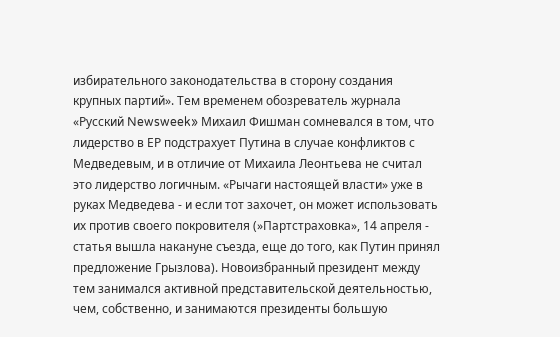избирательного законодательства в сторону создания крупных партий». Тем временем обозреватель журнала «Русский Newsweek» Михаил Фишман сомневался в том, что лидерство в ЕР подстрахует Путина в случае конфликтов с Медведевым, и в отличие от Михаила Леонтьева не считал это лидерство логичным. «Рычаги настоящей власти» уже в руках Медведева - и если тот захочет, он может использовать их против своего покровителя (»Партстраховка», 14 апреля - статья вышла накануне съезда, еще до того, как Путин принял предложение Грызлова). Новоизбранный президент между тем занимался активной представительской деятельностью, чем, собственно, и занимаются президенты большую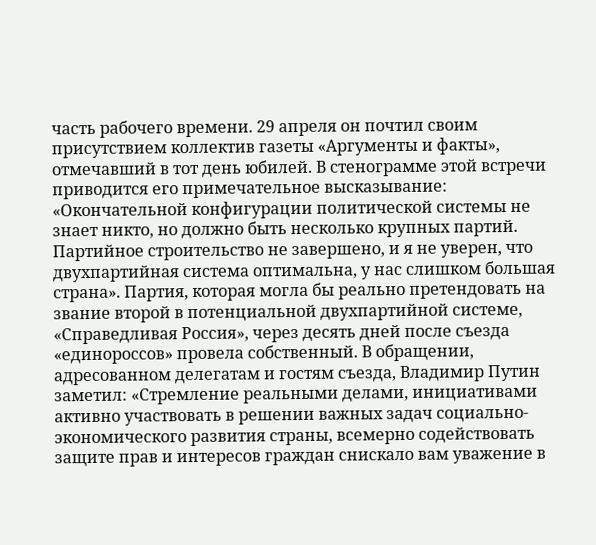часть рабочего времени. 29 апреля он почтил своим присутствием коллектив газеты «Аргументы и факты», отмечавший в тот день юбилей. В стенограмме этой встречи приводится его примечательное высказывание: «Окончательной конфигурации политической системы не знает никто, но должно быть несколько крупных партий. Партийное строительство не завершено, и я не уверен, что двухпартийная система оптимальна, у нас слишком большая страна». Партия, которая могла бы реально претендовать на звание второй в потенциальной двухпартийной системе, «Справедливая Россия», через десять дней после съезда «единороссов» провела собственный. В обращении, адресованном делегатам и гостям съезда, Владимир Путин заметил: «Стремление реальными делами, инициативами активно участвовать в решении важных задач социально-экономического развития страны, всемерно содействовать защите прав и интересов граждан снискало вам уважение в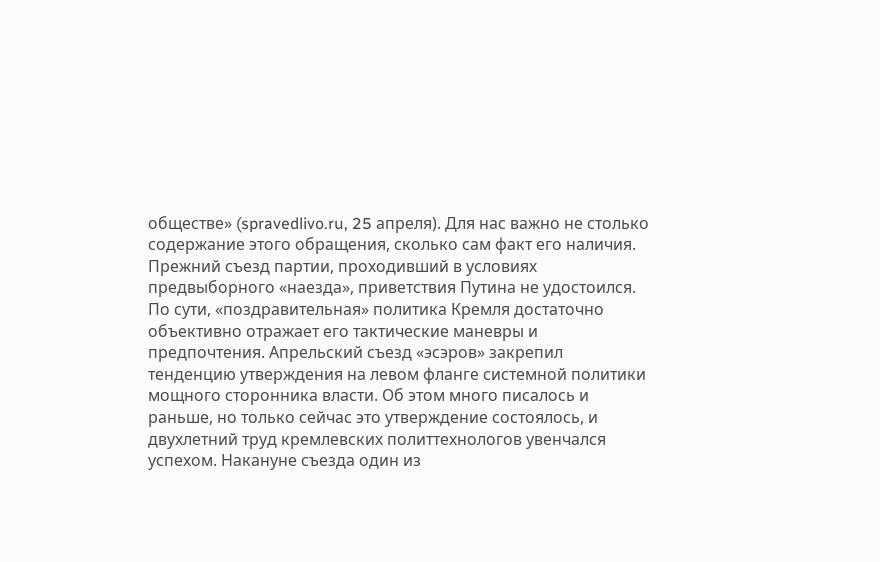обществе» (spravedlivo.ru, 25 апреля). Для нас важно не столько содержание этого обращения, сколько сам факт его наличия. Прежний съезд партии, проходивший в условиях предвыборного «наезда», приветствия Путина не удостоился. По сути, «поздравительная» политика Кремля достаточно объективно отражает его тактические маневры и предпочтения. Апрельский съезд «эсэров» закрепил тенденцию утверждения на левом фланге системной политики мощного сторонника власти. Об этом много писалось и раньше, но только сейчас это утверждение состоялось, и двухлетний труд кремлевских политтехнологов увенчался успехом. Накануне съезда один из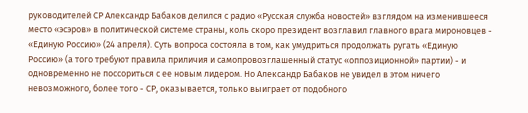руководителей СР Александр Бабаков делился с радио «Русская служба новостей» взглядом на изменившееся место «эсэров» в политической системе страны, коль скоро президент возглавил главного врага мироновцев - «Единую Россию» (24 апреля). Суть вопроса состояла в том, как умудриться продолжать ругать «Единую Россию» (а того требуют правила приличия и самопровозглашенный статус «оппозиционной» партии) - и одновременно не поссориться с ее новым лидером. Но Александр Бабаков не увидел в этом ничего невозможного, более того - СР, оказывается, только выиграет от подобного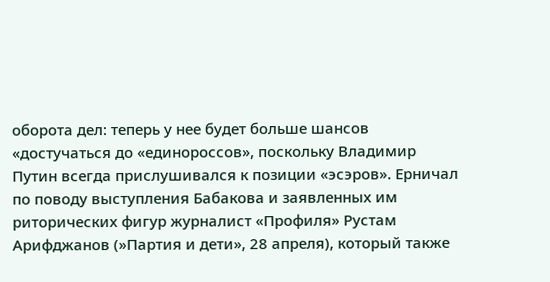оборота дел: теперь у нее будет больше шансов «достучаться до «единороссов», поскольку Владимир Путин всегда прислушивался к позиции «эсэров». Ерничал по поводу выступления Бабакова и заявленных им риторических фигур журналист «Профиля» Рустам Арифджанов (»Партия и дети», 28 апреля), который также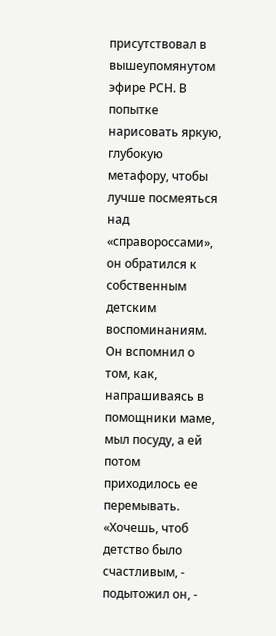присутствовал в вышеупомянутом эфире РСН. В попытке нарисовать яркую, глубокую метафору, чтобы лучше посмеяться над «справороссами», он обратился к собственным детским воспоминаниям. Он вспомнил о том, как, напрашиваясь в помощники маме, мыл посуду, а ей потом приходилось ее перемывать. «Хочешь, чтоб детство было счастливым, - подытожил он, -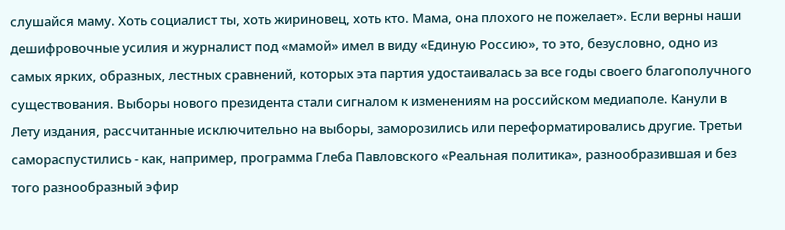слушайся маму. Хоть социалист ты, хоть жириновец, хоть кто. Мама, она плохого не пожелает». Если верны наши дешифровочные усилия и журналист под «мамой» имел в виду «Единую Россию», то это, безусловно, одно из самых ярких, образных, лестных сравнений, которых эта партия удостаивалась за все годы своего благополучного существования. Выборы нового президента стали сигналом к изменениям на российском медиаполе. Канули в Лету издания, рассчитанные исключительно на выборы, заморозились или переформатировались другие. Третьи самораспустились - как, например, программа Глеба Павловского «Реальная политика», разнообразившая и без того разнообразный эфир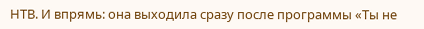НТВ. И впрямь: она выходила сразу после программы «Ты не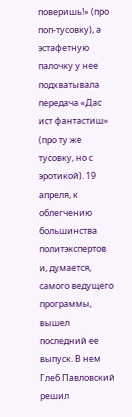поверишь!» (про поп-тусовку), а эстафетную палочку у нее подхватывала передача «Дас ист фантастиш» (про ту же тусовку, но с эротикой). 19 апреля, к облегчению большинства политэкспертов и, думается, самого ведущего программы, вышел последний ее выпуск. В нем Глеб Павловский решил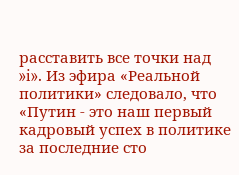расставить все точки над »i». Из эфира «Реальной политики» следовало, что «Путин - это наш первый кадровый успех в политике за последние сто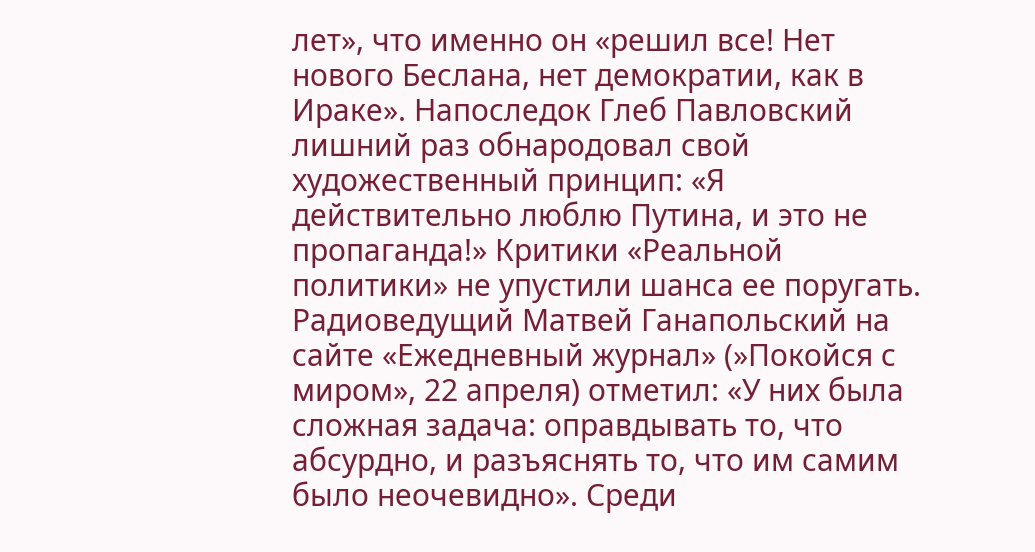лет», что именно он «решил все! Нет нового Беслана, нет демократии, как в Ираке». Напоследок Глеб Павловский лишний раз обнародовал свой художественный принцип: «Я действительно люблю Путина, и это не пропаганда!» Критики «Реальной политики» не упустили шанса ее поругать. Радиоведущий Матвей Ганапольский на сайте «Ежедневный журнал» (»Покойся с миром», 22 апреля) отметил: «У них была сложная задача: оправдывать то, что абсурдно, и разъяснять то, что им самим было неочевидно». Среди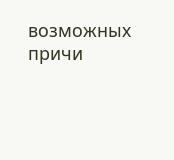возможных причи